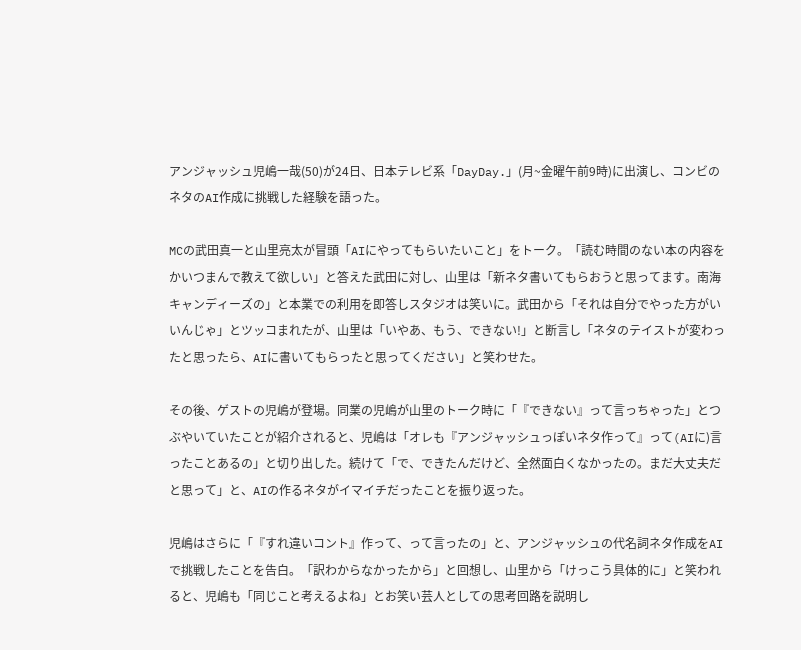アンジャッシュ児嶋一哉(50)が24日、日本テレビ系「DayDay.」(月~金曜午前9時)に出演し、コンビのネタのAI作成に挑戦した経験を語った。

MCの武田真一と山里亮太が冒頭「AIにやってもらいたいこと」をトーク。「読む時間のない本の内容をかいつまんで教えて欲しい」と答えた武田に対し、山里は「新ネタ書いてもらおうと思ってます。南海キャンディーズの」と本業での利用を即答しスタジオは笑いに。武田から「それは自分でやった方がいいんじゃ」とツッコまれたが、山里は「いやあ、もう、できない!」と断言し「ネタのテイストが変わったと思ったら、AIに書いてもらったと思ってください」と笑わせた。

その後、ゲストの児嶋が登場。同業の児嶋が山里のトーク時に「『できない』って言っちゃった」とつぶやいていたことが紹介されると、児嶋は「オレも『アンジャッシュっぽいネタ作って』って(AIに)言ったことあるの」と切り出した。続けて「で、できたんだけど、全然面白くなかったの。まだ大丈夫だと思って」と、AIの作るネタがイマイチだったことを振り返った。

児嶋はさらに「『すれ違いコント』作って、って言ったの」と、アンジャッシュの代名詞ネタ作成をAIで挑戦したことを告白。「訳わからなかったから」と回想し、山里から「けっこう具体的に」と笑われると、児嶋も「同じこと考えるよね」とお笑い芸人としての思考回路を説明し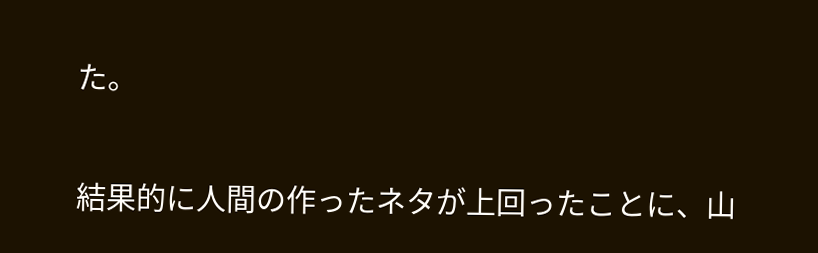た。

結果的に人間の作ったネタが上回ったことに、山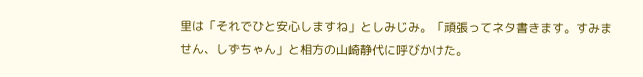里は「それでひと安心しますね」としみじみ。「頑張ってネタ書きます。すみません、しずちゃん」と相方の山崎静代に呼びかけた。